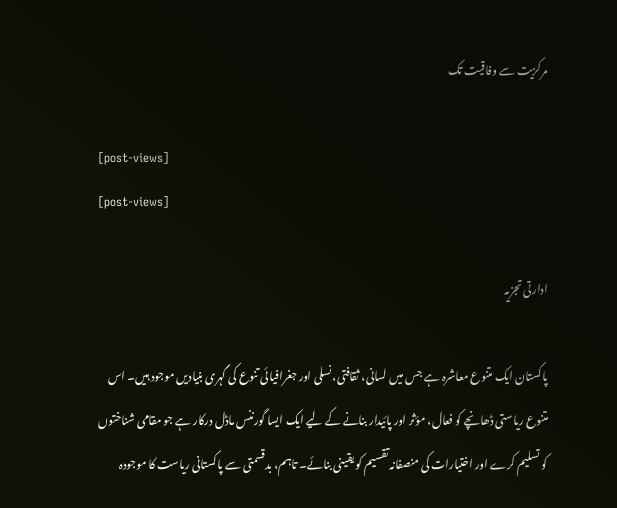مرکزیت سے وفاقیت تک

[post-views]
[post-views]

ادارتی تجزیہ

پاکستان ایک متنوع معاشرہ ہے جس میں لسانی، ثقافتی، نسلی اور جغرافیائی تنوع کی گہری بنیادیں موجود ہیں۔ اس متنوع ریاستی ڈھانچے کو فعال، مؤثر اور پائیدار بنانے کے لیے ایک ایسا گورننس ماڈل درکار ہے جو مقامی شناختوں کو تسلیم کرے اور اختیارات کی منصفانہ تقسیم کو یقینی بنائے۔ تاہم، بدقسمتی سے پاکستانی ریاست کا موجودہ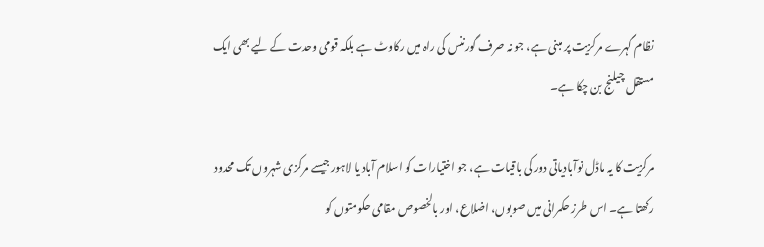نظام گہرے مرکزیت پر مبنی ہے، جو نہ صرف گورننس کی راہ میں رکاوٹ ہے بلکہ قومی وحدت کے لیے بھی ایک مستقل چیلنج بن چکا ہے۔

مرکزیت کا یہ ماڈل نوآبادیاتی دور کی باقیات ہے، جو اختیارات کو اسلام آباد یا لاہور جیسے مرکزی شہروں تک محدود رکھتا ہے۔ اس طرز حکمرانی میں صوبوں، اضلاع، اور بالخصوص مقامی حکومتوں کو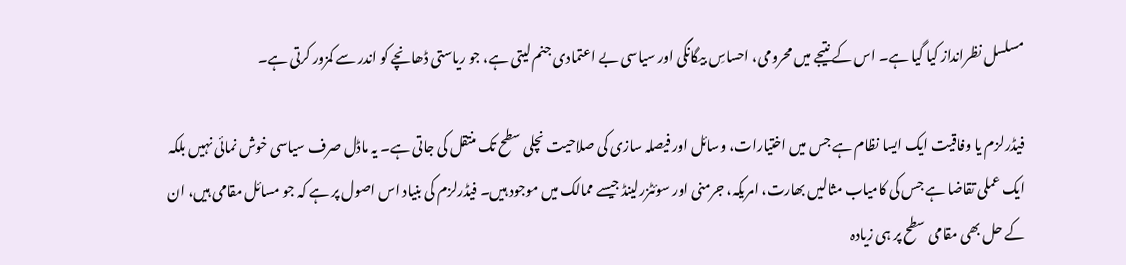مسلسل نظرانداز کیا گیا ہے۔ اس کے نتیجے میں محرومی، احساسِ بیگانگی اور سیاسی بے اعتمادی جنم لیتی ہے، جو ریاستی ڈھانچے کو اندر سے کمزور کرتی ہے۔

فیڈرلزم یا وفاقیت ایک ایسا نظام ہے جس میں اختیارات، وسائل اور فیصلہ سازی کی صلاحیت نچلی سطح تک منتقل کی جاتی ہے۔ یہ ماڈل صرف سیاسی خوش نمائی نہیں بلکہ ایک عملی تقاضا ہے جس کی کامیاب مثالیں بھارت، امریکہ، جرمنی اور سوئٹزرلینڈ جیسے ممالک میں موجود ہیں۔ فیڈرلزم کی بنیاد اس اصول پر ہے کہ جو مسائل مقامی ہیں، ان کے حل بھی مقامی سطح پر ہی زیادہ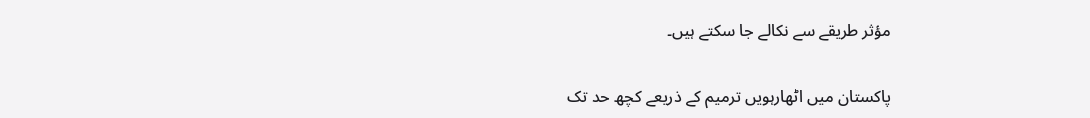مؤثر طریقے سے نکالے جا سکتے ہیں۔

پاکستان میں اٹھارہویں ترمیم کے ذریعے کچھ حد تک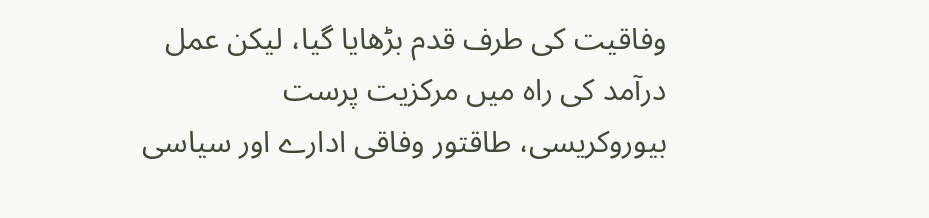وفاقیت کی طرف قدم بڑھایا گیا، لیکن عمل درآمد کی راہ میں مرکزیت پرست بیوروکریسی، طاقتور وفاقی ادارے اور سیاسی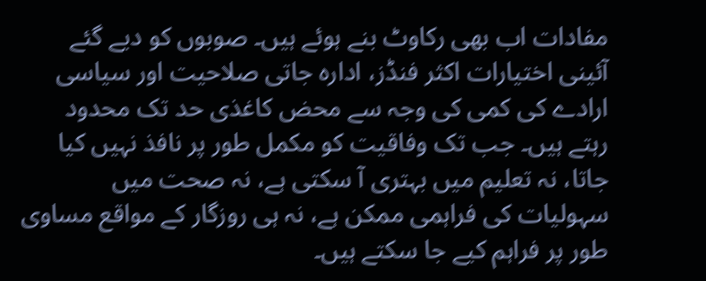مفادات اب بھی رکاوٹ بنے ہوئے ہیں۔ صوبوں کو دیے گئے آئینی اختیارات اکثر فنڈز، ادارہ جاتی صلاحیت اور سیاسی ارادے کی کمی کی وجہ سے محض کاغذی حد تک محدود رہتے ہیں۔ جب تک وفاقیت کو مکمل طور پر نافذ نہیں کیا جاتا، نہ تعلیم میں بہتری آ سکتی ہے، نہ صحت میں سہولیات کی فراہمی ممکن ہے، نہ ہی روزگار کے مواقع مساوی طور پر فراہم کیے جا سکتے ہیں۔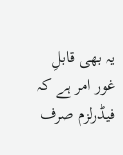یہ بھی قابلِ غور امر ہے کہ فیڈرلزم صرف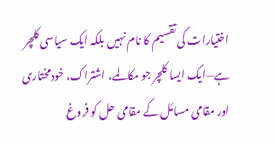اختیارات کی تقسیم کا نام نہیں بلکہ ایک سیاسی کلچر ہے—ایک ایسا کلچر جو مکالمے، اشتراک، خودمختاری اور مقامی مسائل کے مقامی حل کو فروغ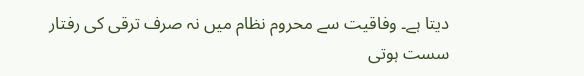دیتا ہے۔ وفاقیت سے محروم نظام میں نہ صرف ترقی کی رفتار سست ہوتی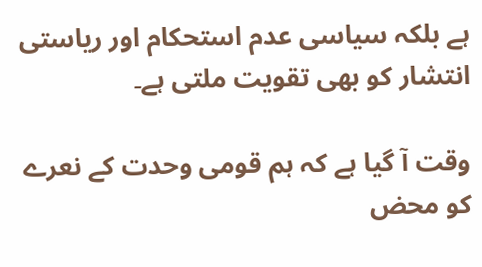ہے بلکہ سیاسی عدم استحکام اور ریاستی انتشار کو بھی تقویت ملتی ہے۔

وقت آ گیا ہے کہ ہم قومی وحدت کے نعرے کو محض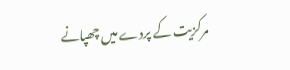مرکزیت کے پردے میں چھپانے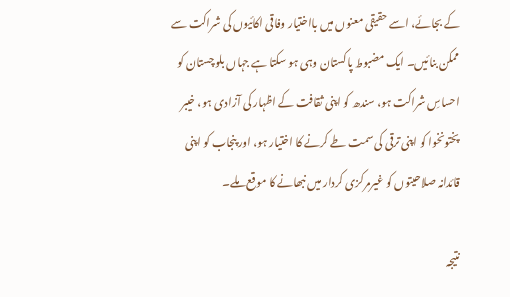کے بجائے، اسے حقیقی معنوں میں بااختیار وفاقی اکائیوں کی شراکت سے ممکن بنائیں۔ ایک مضبوط پاکستان وہی ہو سکتا ہے جہاں بلوچستان کو احساسِ شراکت ہو، سندھ کو اپنی ثقافت کے اظہار کی آزادی ہو، خیبر پختونخوا کو اپنی ترقی کی سمت طے کرنے کا اختیار ہو، اور پنجاب کو اپنی قائدانہ صلاحیتوں کو غیرمرکزی کردار میں نبھانے کا موقع ملے۔

نتیجہ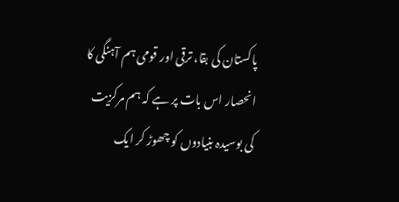پاکستان کی بقا، ترقی اور قومی ہم آہنگی کا انحصار اس بات پر ہے کہ ہم مرکزیت کی بوسیدہ بنیادوں کو چھوڑ کر ایک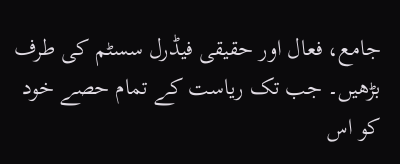جامع، فعال اور حقیقی فیڈرل سسٹم کی طرف بڑھیں۔ جب تک ریاست کے تمام حصے خود کو اس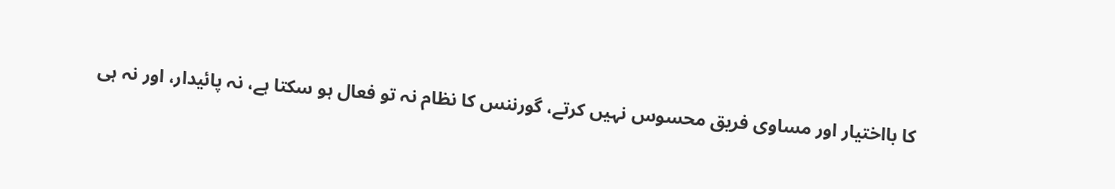کا بااختیار اور مساوی فریق محسوس نہیں کرتے، گورننس کا نظام نہ تو فعال ہو سکتا ہے، نہ پائیدار، اور نہ ہی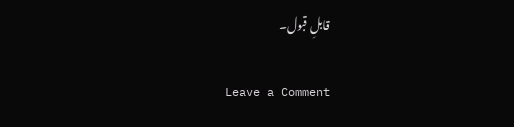قابلِ قبول۔

Leave a Comment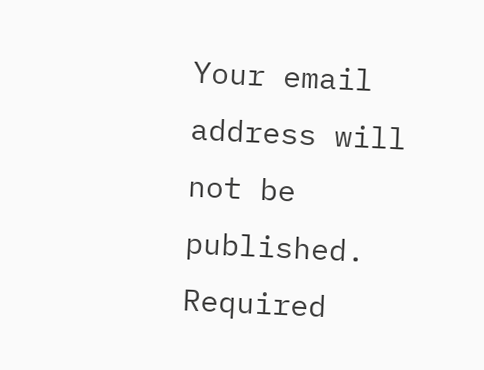Your email address will not be published. Required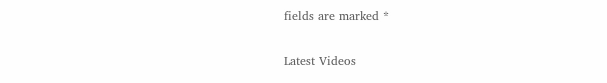fields are marked *

Latest Videos